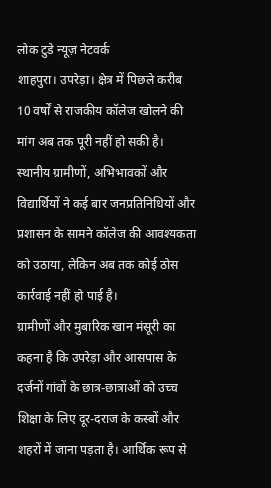लोक टुडे न्यूज़ नेटवर्क
शाहपुरा। उपरेड़ा। क्षेत्र में पिछले करीब 10 वर्षों से राजकीय कॉलेज खोलने की मांग अब तक पूरी नहीं हो सकी है। स्थानीय ग्रामीणों, अभिभावकों और विद्यार्थियों ने कई बार जनप्रतिनिधियों और प्रशासन के सामने कॉलेज की आवश्यकता को उठाया, लेकिन अब तक कोई ठोस कार्रवाई नहीं हो पाई है।
ग्रामीणों और मुबारिक खान मंसूरी का कहना है कि उपरेड़ा और आसपास के दर्जनों गांवों के छात्र-छात्राओं को उच्च शिक्षा के लिए दूर-दराज के कस्बों और शहरों में जाना पड़ता है। आर्थिक रूप से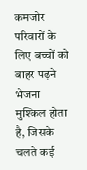कमजोर परिवारों के लिए बच्चों को बाहर पढ़ने भेजना मुश्किल होता है, जिसके चलते कई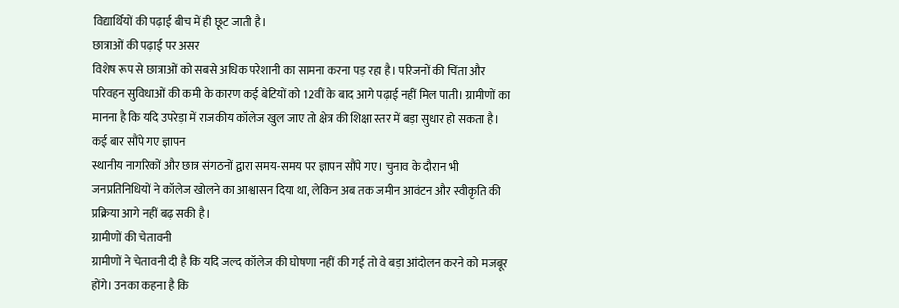विद्यार्थियों की पढ़ाई बीच में ही छूट जाती है।
छात्राओं की पढ़ाई पर असर
विशेष रूप से छात्राओं को सबसे अधिक परेशानी का सामना करना पड़ रहा है। परिजनों की चिंता और परिवहन सुविधाओं की कमी के कारण कई बेटियों को 12वीं के बाद आगे पढ़ाई नहीं मिल पाती। ग्रामीणों का मानना है कि यदि उपरेड़ा में राजकीय कॉलेज खुल जाए तो क्षेत्र की शिक्षा स्तर में बड़ा सुधार हो सकता है।
कई बार सौंपे गए ज्ञापन
स्थानीय नागरिकों और छात्र संगठनों द्वारा समय-समय पर ज्ञापन सौंपे गए। चुनाव के दौरान भी जनप्रतिनिधियों ने कॉलेज खोलने का आश्वासन दिया था, लेकिन अब तक जमीन आवंटन और स्वीकृति की प्रक्रिया आगे नहीं बढ़ सकी है।
ग्रामीणों की चेतावनी
ग्रामीणों ने चेतावनी दी है कि यदि जल्द कॉलेज की घोषणा नहीं की गई तो वे बड़ा आंदोलन करने को मजबूर होंगे। उनका कहना है कि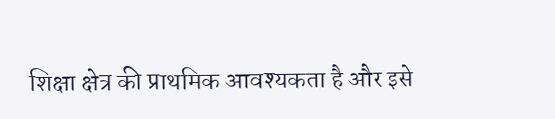शिक्षा क्षेत्र की प्राथमिक आवश्यकता है और इसे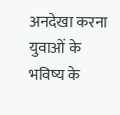अनदेखा करना युवाओं के भविष्य के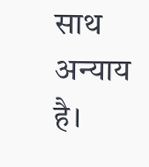साथ अन्याय है।